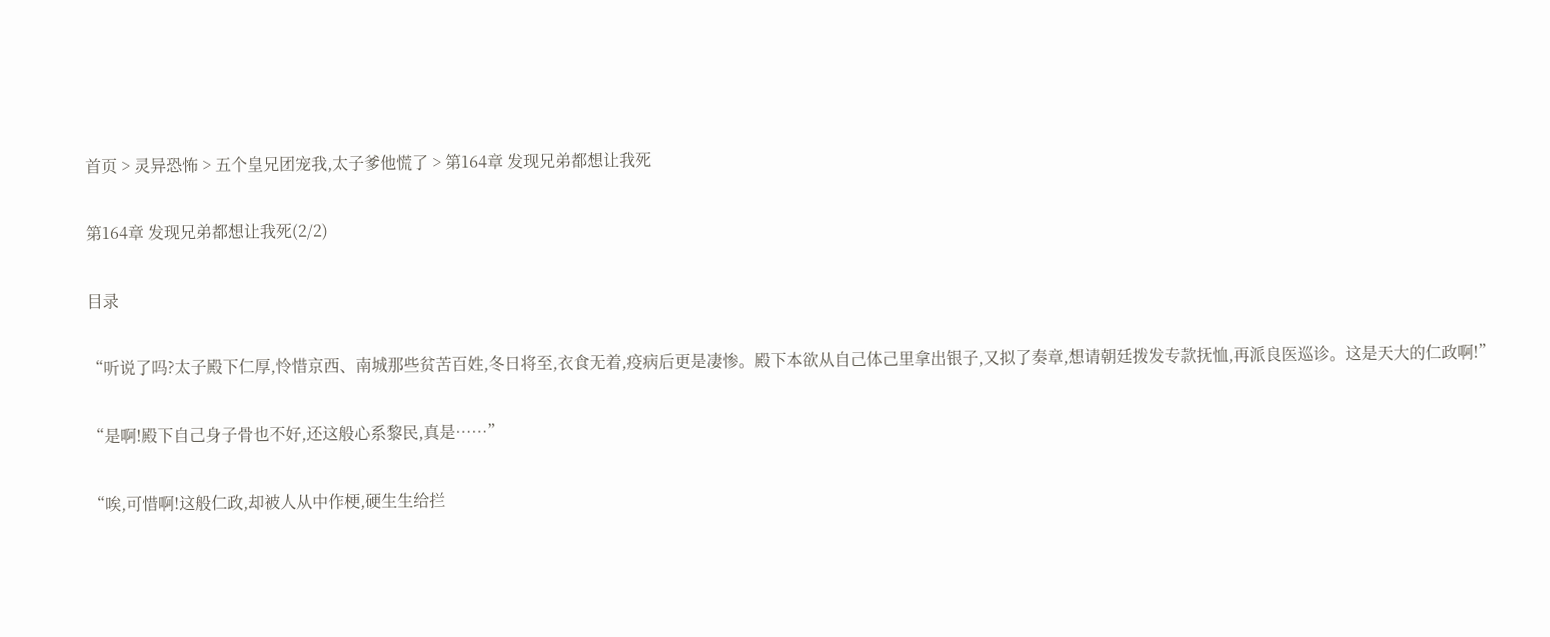首页 > 灵异恐怖 > 五个皇兄团宠我,太子爹他慌了 > 第164章 发现兄弟都想让我死

第164章 发现兄弟都想让我死(2/2)

目录

“听说了吗?太子殿下仁厚,怜惜京西、南城那些贫苦百姓,冬日将至,衣食无着,疫病后更是凄惨。殿下本欲从自己体己里拿出银子,又拟了奏章,想请朝廷拨发专款抚恤,再派良医巡诊。这是天大的仁政啊!”

“是啊!殿下自己身子骨也不好,还这般心系黎民,真是……”

“唉,可惜啊!这般仁政,却被人从中作梗,硬生生给拦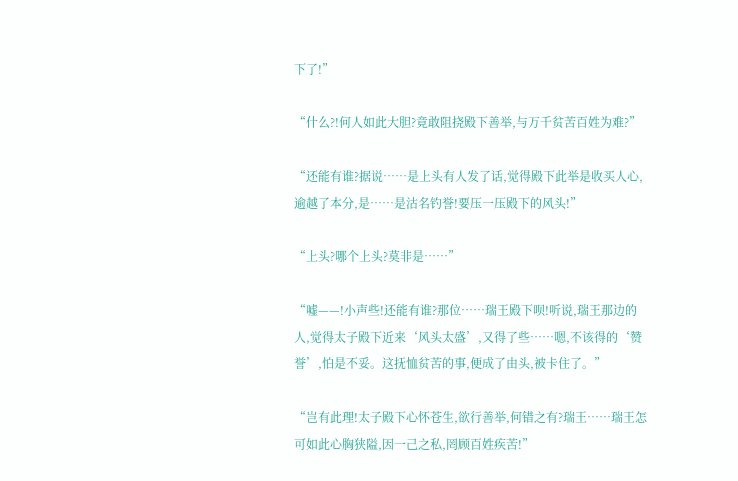下了!”

“什么?!何人如此大胆?竟敢阻挠殿下善举,与万千贫苦百姓为难?”

“还能有谁?据说……是上头有人发了话,觉得殿下此举是收买人心,逾越了本分,是……是沽名钓誉!要压一压殿下的风头!”

“上头?哪个上头?莫非是……”

“嘘——!小声些!还能有谁?那位……瑞王殿下呗!听说,瑞王那边的人,觉得太子殿下近来‘风头太盛’,又得了些……嗯,不该得的‘赞誉’,怕是不妥。这抚恤贫苦的事,便成了由头,被卡住了。”

“岂有此理!太子殿下心怀苍生,欲行善举,何错之有?瑞王……瑞王怎可如此心胸狭隘,因一己之私,罔顾百姓疾苦!”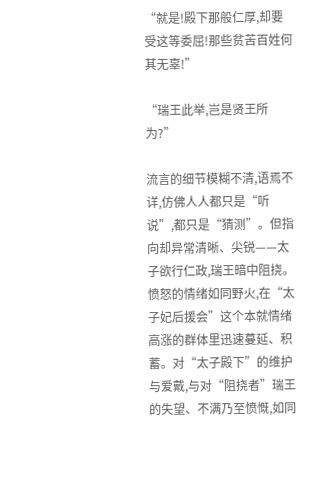“就是!殿下那般仁厚,却要受这等委屈!那些贫苦百姓何其无辜!”

“瑞王此举,岂是贤王所为?”

流言的细节模糊不清,语焉不详,仿佛人人都只是“听说”,都只是“猜测”。但指向却异常清晰、尖锐——太子欲行仁政,瑞王暗中阻挠。愤怒的情绪如同野火,在“太子妃后援会”这个本就情绪高涨的群体里迅速蔓延、积蓄。对“太子殿下”的维护与爱戴,与对“阻挠者”瑞王的失望、不满乃至愤慨,如同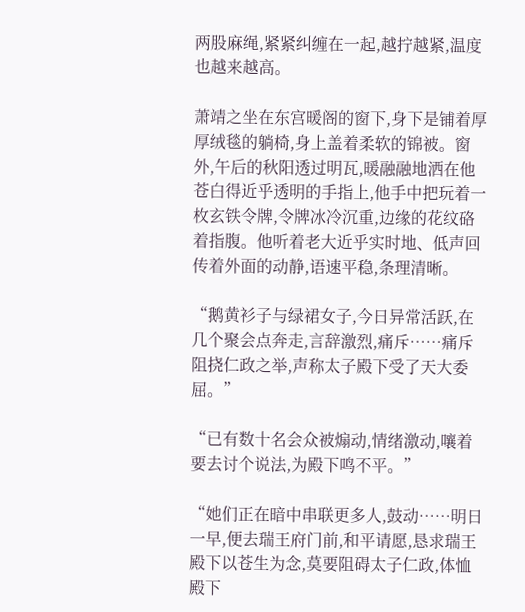两股麻绳,紧紧纠缠在一起,越拧越紧,温度也越来越高。

萧靖之坐在东宫暖阁的窗下,身下是铺着厚厚绒毯的躺椅,身上盖着柔软的锦被。窗外,午后的秋阳透过明瓦,暖融融地洒在他苍白得近乎透明的手指上,他手中把玩着一枚玄铁令牌,令牌冰冷沉重,边缘的花纹硌着指腹。他听着老大近乎实时地、低声回传着外面的动静,语速平稳,条理清晰。

“鹅黄衫子与绿裙女子,今日异常活跃,在几个聚会点奔走,言辞激烈,痛斥……痛斥阻挠仁政之举,声称太子殿下受了天大委屈。”

“已有数十名会众被煽动,情绪激动,嚷着要去讨个说法,为殿下鸣不平。”

“她们正在暗中串联更多人,鼓动……明日一早,便去瑞王府门前,和平请愿,恳求瑞王殿下以苍生为念,莫要阻碍太子仁政,体恤殿下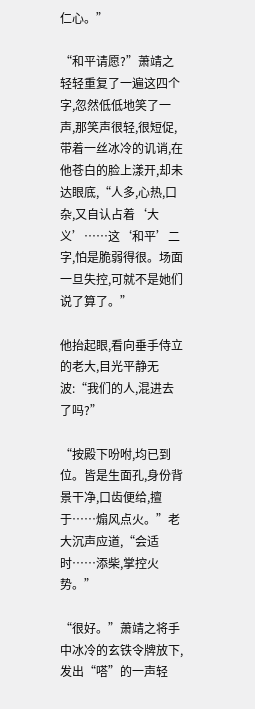仁心。”

“和平请愿?”萧靖之轻轻重复了一遍这四个字,忽然低低地笑了一声,那笑声很轻,很短促,带着一丝冰冷的讥诮,在他苍白的脸上漾开,却未达眼底,“人多,心热,口杂,又自认占着‘大义’……这‘和平’二字,怕是脆弱得很。场面一旦失控,可就不是她们说了算了。”

他抬起眼,看向垂手侍立的老大,目光平静无波:“我们的人,混进去了吗?”

“按殿下吩咐,均已到位。皆是生面孔,身份背景干净,口齿便给,擅于……煽风点火。”老大沉声应道,“会适时……添柴,掌控火势。”

“很好。”萧靖之将手中冰冷的玄铁令牌放下,发出“嗒”的一声轻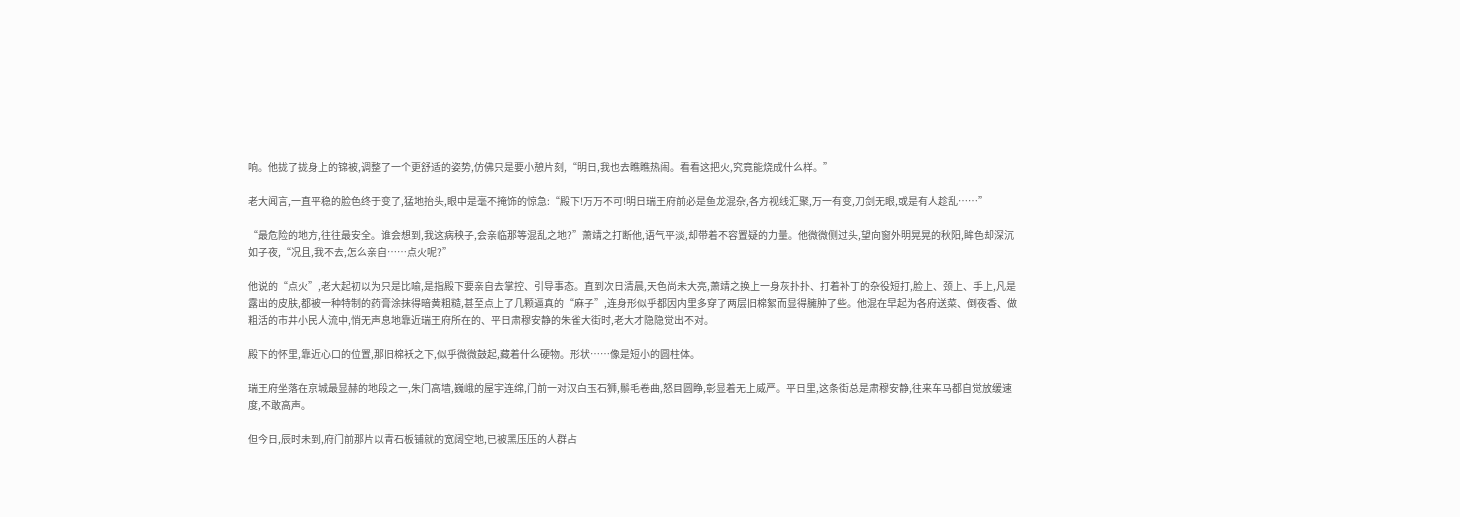响。他拢了拢身上的锦被,调整了一个更舒适的姿势,仿佛只是要小憩片刻,“明日,我也去瞧瞧热闹。看看这把火,究竟能烧成什么样。”

老大闻言,一直平稳的脸色终于变了,猛地抬头,眼中是毫不掩饰的惊急:“殿下!万万不可!明日瑞王府前必是鱼龙混杂,各方视线汇聚,万一有变,刀剑无眼,或是有人趁乱……”

“最危险的地方,往往最安全。谁会想到,我这病秧子,会亲临那等混乱之地?”萧靖之打断他,语气平淡,却带着不容置疑的力量。他微微侧过头,望向窗外明晃晃的秋阳,眸色却深沉如子夜,“况且,我不去,怎么亲自……点火呢?”

他说的“点火”,老大起初以为只是比喻,是指殿下要亲自去掌控、引导事态。直到次日清晨,天色尚未大亮,萧靖之换上一身灰扑扑、打着补丁的杂役短打,脸上、颈上、手上,凡是露出的皮肤,都被一种特制的药膏涂抹得暗黄粗糙,甚至点上了几颗逼真的“麻子”,连身形似乎都因内里多穿了两层旧棉絮而显得臃肿了些。他混在早起为各府送菜、倒夜香、做粗活的市井小民人流中,悄无声息地靠近瑞王府所在的、平日肃穆安静的朱雀大街时,老大才隐隐觉出不对。

殿下的怀里,靠近心口的位置,那旧棉袄之下,似乎微微鼓起,藏着什么硬物。形状……像是短小的圆柱体。

瑞王府坐落在京城最显赫的地段之一,朱门高墙,巍峨的屋宇连绵,门前一对汉白玉石狮,鬃毛卷曲,怒目圆睁,彰显着无上威严。平日里,这条街总是肃穆安静,往来车马都自觉放缓速度,不敢高声。

但今日,辰时未到,府门前那片以青石板铺就的宽阔空地,已被黑压压的人群占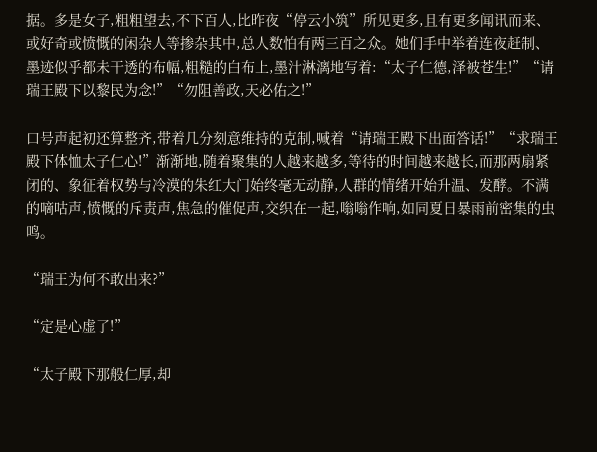据。多是女子,粗粗望去,不下百人,比昨夜“停云小筑”所见更多,且有更多闻讯而来、或好奇或愤慨的闲杂人等掺杂其中,总人数怕有两三百之众。她们手中举着连夜赶制、墨迹似乎都未干透的布幅,粗糙的白布上,墨汁淋漓地写着:“太子仁德,泽被苍生!”“请瑞王殿下以黎民为念!”“勿阻善政,天必佑之!”

口号声起初还算整齐,带着几分刻意维持的克制,喊着“请瑞王殿下出面答话!”“求瑞王殿下体恤太子仁心!”渐渐地,随着聚集的人越来越多,等待的时间越来越长,而那两扇紧闭的、象征着权势与冷漠的朱红大门始终毫无动静,人群的情绪开始升温、发酵。不满的嘀咕声,愤慨的斥责声,焦急的催促声,交织在一起,嗡嗡作响,如同夏日暴雨前密集的虫鸣。

“瑞王为何不敢出来?”

“定是心虚了!”

“太子殿下那般仁厚,却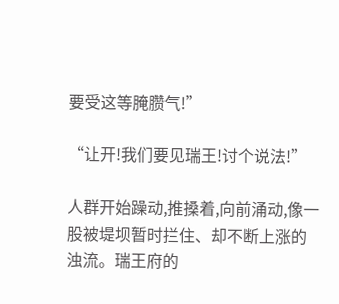要受这等腌臜气!”

“让开!我们要见瑞王!讨个说法!”

人群开始躁动,推搡着,向前涌动,像一股被堤坝暂时拦住、却不断上涨的浊流。瑞王府的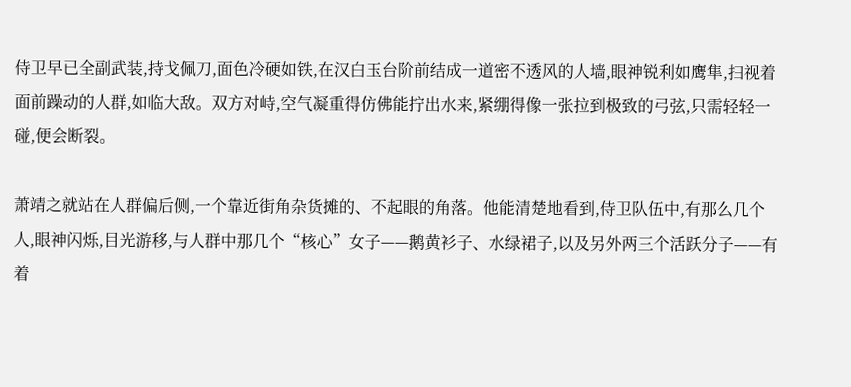侍卫早已全副武装,持戈佩刀,面色冷硬如铁,在汉白玉台阶前结成一道密不透风的人墙,眼神锐利如鹰隼,扫视着面前躁动的人群,如临大敌。双方对峙,空气凝重得仿佛能拧出水来,紧绷得像一张拉到极致的弓弦,只需轻轻一碰,便会断裂。

萧靖之就站在人群偏后侧,一个靠近街角杂货摊的、不起眼的角落。他能清楚地看到,侍卫队伍中,有那么几个人,眼神闪烁,目光游移,与人群中那几个“核心”女子——鹅黄衫子、水绿裙子,以及另外两三个活跃分子——有着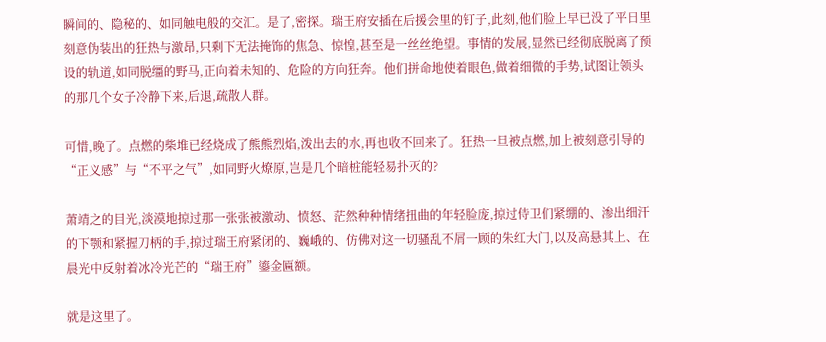瞬间的、隐秘的、如同触电般的交汇。是了,密探。瑞王府安插在后援会里的钉子,此刻,他们脸上早已没了平日里刻意伪装出的狂热与激昂,只剩下无法掩饰的焦急、惊惶,甚至是一丝丝绝望。事情的发展,显然已经彻底脱离了预设的轨道,如同脱缰的野马,正向着未知的、危险的方向狂奔。他们拼命地使着眼色,做着细微的手势,试图让领头的那几个女子冷静下来,后退,疏散人群。

可惜,晚了。点燃的柴堆已经烧成了熊熊烈焰,泼出去的水,再也收不回来了。狂热一旦被点燃,加上被刻意引导的“正义感”与“不平之气”,如同野火燎原,岂是几个暗桩能轻易扑灭的?

萧靖之的目光,淡漠地掠过那一张张被激动、愤怒、茫然种种情绪扭曲的年轻脸庞,掠过侍卫们紧绷的、渗出细汗的下颚和紧握刀柄的手,掠过瑞王府紧闭的、巍峨的、仿佛对这一切骚乱不屑一顾的朱红大门,以及高悬其上、在晨光中反射着冰冷光芒的“瑞王府”鎏金匾额。

就是这里了。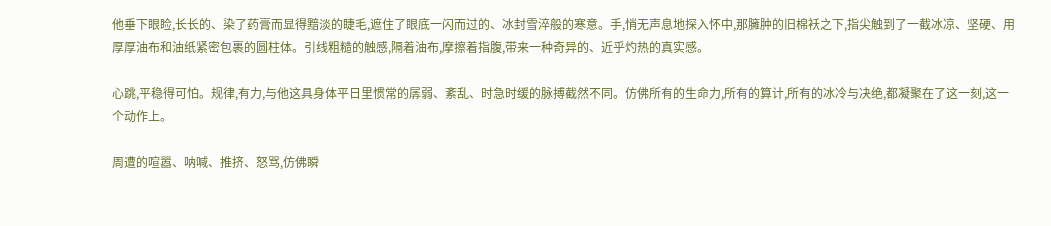他垂下眼睑,长长的、染了药膏而显得黯淡的睫毛,遮住了眼底一闪而过的、冰封雪淬般的寒意。手,悄无声息地探入怀中,那臃肿的旧棉袄之下,指尖触到了一截冰凉、坚硬、用厚厚油布和油纸紧密包裹的圆柱体。引线粗糙的触感,隔着油布,摩擦着指腹,带来一种奇异的、近乎灼热的真实感。

心跳,平稳得可怕。规律,有力,与他这具身体平日里惯常的孱弱、紊乱、时急时缓的脉搏截然不同。仿佛所有的生命力,所有的算计,所有的冰冷与决绝,都凝聚在了这一刻,这一个动作上。

周遭的喧嚣、呐喊、推挤、怒骂,仿佛瞬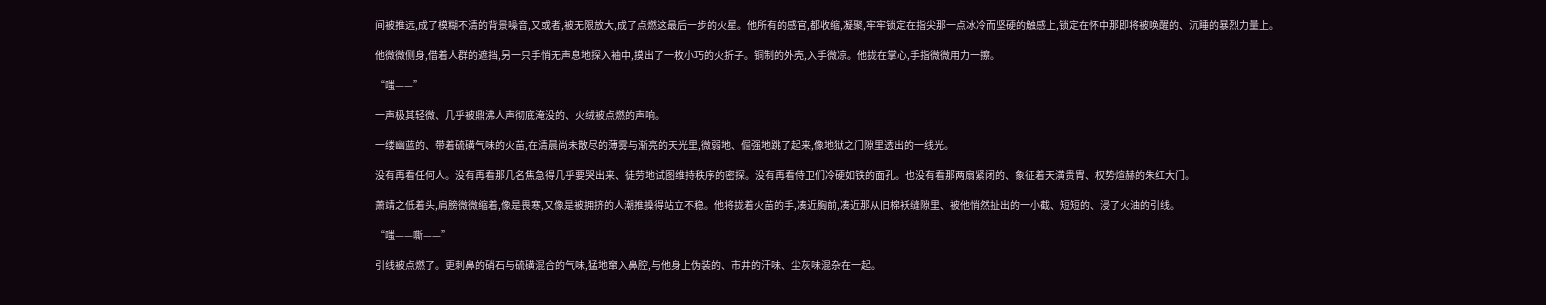间被推远,成了模糊不清的背景噪音,又或者,被无限放大,成了点燃这最后一步的火星。他所有的感官,都收缩,凝聚,牢牢锁定在指尖那一点冰冷而坚硬的触感上,锁定在怀中那即将被唤醒的、沉睡的暴烈力量上。

他微微侧身,借着人群的遮挡,另一只手悄无声息地探入袖中,摸出了一枚小巧的火折子。铜制的外壳,入手微凉。他拢在掌心,手指微微用力一擦。

“嗤——”

一声极其轻微、几乎被鼎沸人声彻底淹没的、火绒被点燃的声响。

一缕幽蓝的、带着硫磺气味的火苗,在清晨尚未散尽的薄雾与渐亮的天光里,微弱地、倔强地跳了起来,像地狱之门隙里透出的一线光。

没有再看任何人。没有再看那几名焦急得几乎要哭出来、徒劳地试图维持秩序的密探。没有再看侍卫们冷硬如铁的面孔。也没有看那两扇紧闭的、象征着天潢贵胄、权势煊赫的朱红大门。

萧靖之低着头,肩膀微微缩着,像是畏寒,又像是被拥挤的人潮推搡得站立不稳。他将拢着火苗的手,凑近胸前,凑近那从旧棉袄缝隙里、被他悄然扯出的一小截、短短的、浸了火油的引线。

“嗤——嘶——”

引线被点燃了。更刺鼻的硝石与硫磺混合的气味,猛地窜入鼻腔,与他身上伪装的、市井的汗味、尘灰味混杂在一起。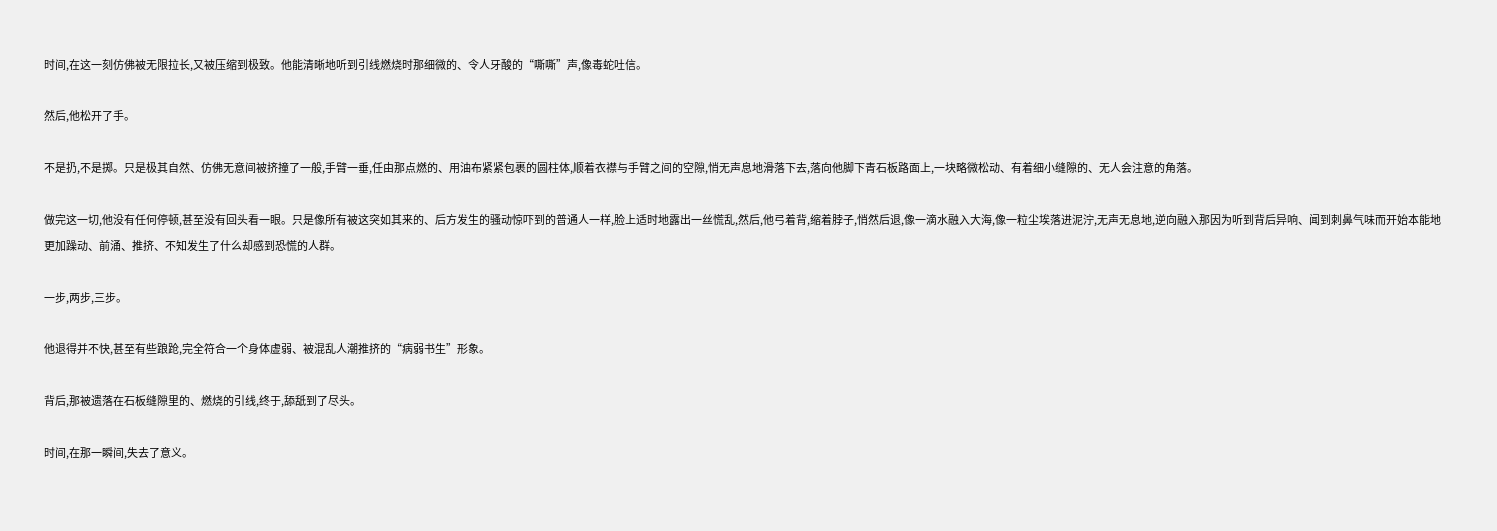时间,在这一刻仿佛被无限拉长,又被压缩到极致。他能清晰地听到引线燃烧时那细微的、令人牙酸的“嘶嘶”声,像毒蛇吐信。

然后,他松开了手。

不是扔,不是掷。只是极其自然、仿佛无意间被挤撞了一般,手臂一垂,任由那点燃的、用油布紧紧包裹的圆柱体,顺着衣襟与手臂之间的空隙,悄无声息地滑落下去,落向他脚下青石板路面上,一块略微松动、有着细小缝隙的、无人会注意的角落。

做完这一切,他没有任何停顿,甚至没有回头看一眼。只是像所有被这突如其来的、后方发生的骚动惊吓到的普通人一样,脸上适时地露出一丝慌乱,然后,他弓着背,缩着脖子,悄然后退,像一滴水融入大海,像一粒尘埃落进泥泞,无声无息地,逆向融入那因为听到背后异响、闻到刺鼻气味而开始本能地更加躁动、前涌、推挤、不知发生了什么却感到恐慌的人群。

一步,两步,三步。

他退得并不快,甚至有些踉跄,完全符合一个身体虚弱、被混乱人潮推挤的“病弱书生”形象。

背后,那被遗落在石板缝隙里的、燃烧的引线,终于,舔舐到了尽头。

时间,在那一瞬间,失去了意义。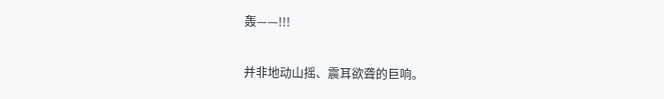轰——!!!

并非地动山摇、震耳欲聋的巨响。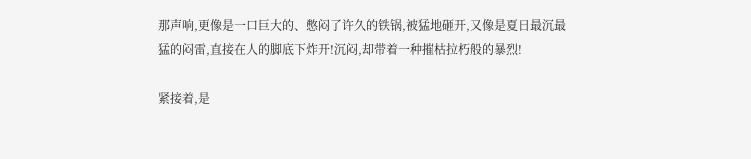那声响,更像是一口巨大的、憋闷了许久的铁锅,被猛地砸开,又像是夏日最沉最猛的闷雷,直接在人的脚底下炸开!沉闷,却带着一种摧枯拉朽般的暴烈!

紧接着,是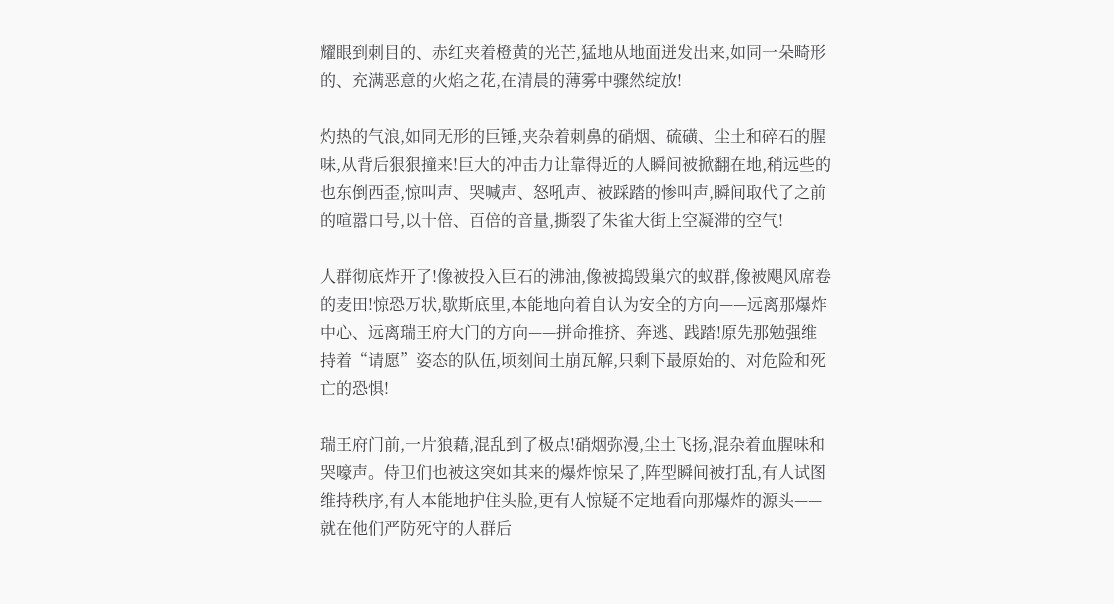耀眼到刺目的、赤红夹着橙黄的光芒,猛地从地面迸发出来,如同一朵畸形的、充满恶意的火焰之花,在清晨的薄雾中骤然绽放!

灼热的气浪,如同无形的巨锤,夹杂着刺鼻的硝烟、硫磺、尘土和碎石的腥味,从背后狠狠撞来!巨大的冲击力让靠得近的人瞬间被掀翻在地,稍远些的也东倒西歪,惊叫声、哭喊声、怒吼声、被踩踏的惨叫声,瞬间取代了之前的喧嚣口号,以十倍、百倍的音量,撕裂了朱雀大街上空凝滞的空气!

人群彻底炸开了!像被投入巨石的沸油,像被捣毁巢穴的蚁群,像被飓风席卷的麦田!惊恐万状,歇斯底里,本能地向着自认为安全的方向——远离那爆炸中心、远离瑞王府大门的方向——拼命推挤、奔逃、践踏!原先那勉强维持着“请愿”姿态的队伍,顷刻间土崩瓦解,只剩下最原始的、对危险和死亡的恐惧!

瑞王府门前,一片狼藉,混乱到了极点!硝烟弥漫,尘土飞扬,混杂着血腥味和哭嚎声。侍卫们也被这突如其来的爆炸惊呆了,阵型瞬间被打乱,有人试图维持秩序,有人本能地护住头脸,更有人惊疑不定地看向那爆炸的源头——就在他们严防死守的人群后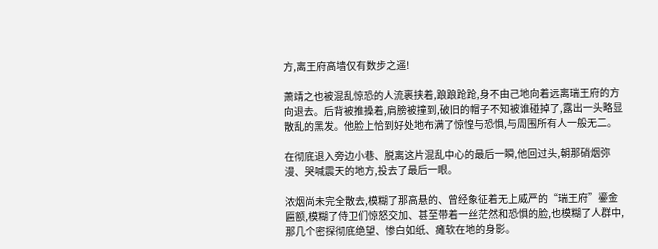方,离王府高墙仅有数步之遥!

萧靖之也被混乱惊恐的人流裹挟着,踉踉跄跄,身不由己地向着远离瑞王府的方向退去。后背被推搡着,肩膀被撞到,破旧的帽子不知被谁碰掉了,露出一头略显散乱的黑发。他脸上恰到好处地布满了惊惶与恐惧,与周围所有人一般无二。

在彻底退入旁边小巷、脱离这片混乱中心的最后一瞬,他回过头,朝那硝烟弥漫、哭喊震天的地方,投去了最后一眼。

浓烟尚未完全散去,模糊了那高悬的、曾经象征着无上威严的“瑞王府”鎏金匾额,模糊了侍卫们惊怒交加、甚至带着一丝茫然和恐惧的脸,也模糊了人群中,那几个密探彻底绝望、惨白如纸、瘫软在地的身影。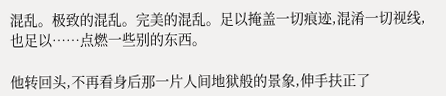混乱。极致的混乱。完美的混乱。足以掩盖一切痕迹,混淆一切视线,也足以……点燃一些别的东西。

他转回头,不再看身后那一片人间地狱般的景象,伸手扶正了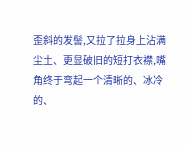歪斜的发髻,又拉了拉身上沾满尘土、更显破旧的短打衣襟,嘴角终于弯起一个清晰的、冰冷的、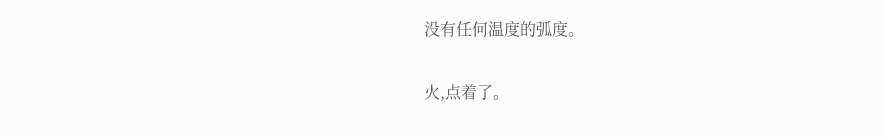没有任何温度的弧度。

火,点着了。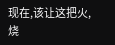现在,该让这把火,烧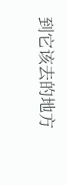到它该去的地方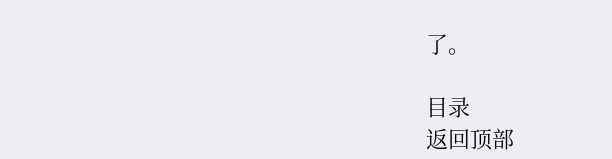了。

目录
返回顶部